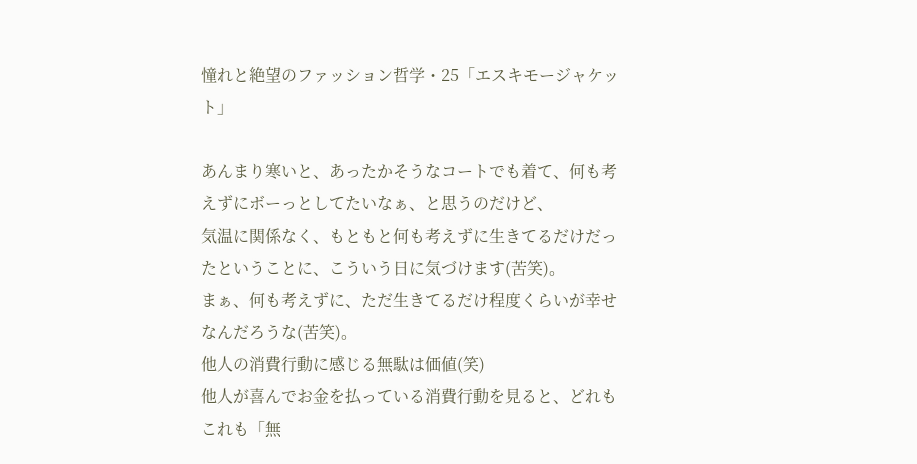憧れと絶望のファッション哲学・25「エスキモージャケット」

あんまり寒いと、あったかそうなコートでも着て、何も考えずにボーっとしてたいなぁ、と思うのだけど、
気温に関係なく、もともと何も考えずに生きてるだけだったということに、こういう日に気づけます(苦笑)。
まぁ、何も考えずに、ただ生きてるだけ程度くらいが幸せなんだろうな(苦笑)。
他人の消費行動に感じる無駄は価値(笑)
他人が喜んでお金を払っている消費行動を見ると、どれもこれも「無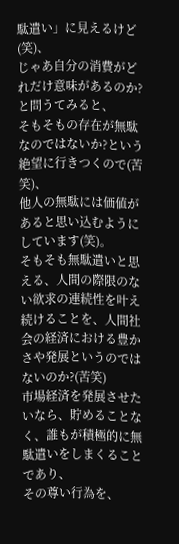駄遣い」に見えるけど(笑)、
じゃあ自分の消費がどれだけ意味があるのか?と問うてみると、
そもそもの存在が無駄なのではないか?という絶望に行きつくので(苦笑)、
他人の無駄には価値があると思い込むようにしています(笑)。
そもそも無駄遣いと思える、人間の際限のない欲求の連続性を叶え続けることを、人間社会の経済における豊かさや発展というのではないのか?(苦笑)
市場経済を発展させたいなら、貯めることなく、誰もが積極的に無駄遣いをしまくることであり、
その尊い行為を、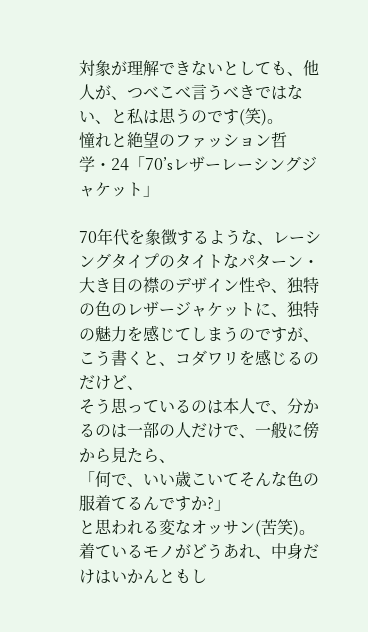対象が理解できないとしても、他人が、つべこべ言うべきではない、と私は思うのです(笑)。
憧れと絶望のファッション哲学・24「70’sレザーレーシングジャケット」

70年代を象徴するような、レーシングタイプのタイトなパターン・大き目の襟のデザイン性や、独特の色のレザージャケットに、独特の魅力を感じてしまうのですが、
こう書くと、コダワリを感じるのだけど、
そう思っているのは本人で、分かるのは一部の人だけで、一般に傍から見たら、
「何で、いい歳こいてそんな色の服着てるんですか?」
と思われる変なオッサン(苦笑)。
着ているモノがどうあれ、中身だけはいかんともし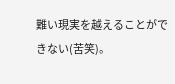難い現実を越えることができない(苦笑)。